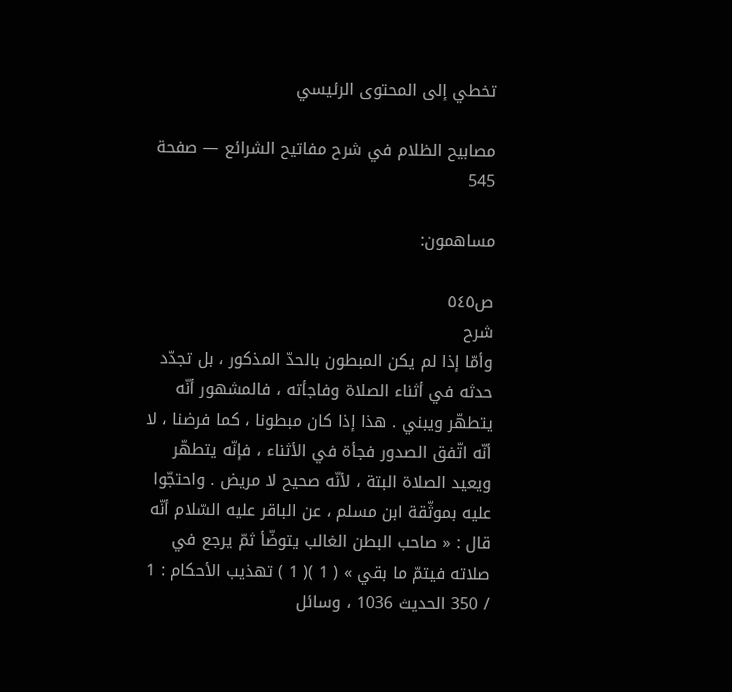تخطي إلى المحتوى الرئيسي

مصابيح الظلام في شرح مفاتيح الشرائع — صفحة 545

مساهمون:

ص٥٤٥
شرح
وأمّا إذا لم يكن المبطون بالحدّ المذكور ، بل تجدّد حدثه في أثناء الصلاة وفاجأته ، فالمشهور أنّه يتطهّر ويبني . هذا إذا كان مبطونا ، كما فرضنا ، لا أنّه اتّفق الصدور فجأة في الأثناء ، فإنّه يتطهّر ويعيد الصلاة البتة ، لأنّه صحيح لا مريض . واحتجّوا عليه بموثّقة ابن مسلم ، عن الباقر عليه السّلام أنّه قال : « صاحب البطن الغالب يتوضّأ ثمّ يرجع في صلاته فيتمّ ما بقي » ( 1 )( 1 ) تهذيب الأحكام : 1 / 350 الحديث 1036 ، وسائل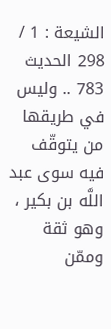الشيعة : 1 / 298 الحديث 783 .. وليس في طريقها من يتوقّف فيه سوى عبد اللَّه بن بكير ، وهو ثقة وممّن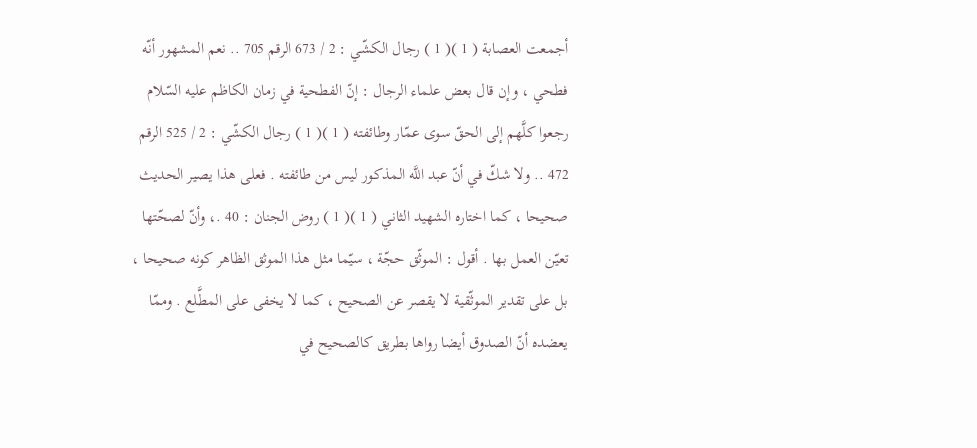أجمعت العصابة ( 1 )( 1 ) رجال الكشّي : 2 / 673 الرقم 705 .. نعم المشهور أنّه فطحي ، وإن قال بعض علماء الرجال : إنّ الفطحية في زمان الكاظم عليه السّلام رجعوا كلَّهم إلى الحقّ سوى عمّار وطائفته ( 1 )( 1 ) رجال الكشّي : 2 / 525 الرقم 472 .. ولا شكّ في أنّ عبد اللَّه المذكور ليس من طائفته . فعلى هذا يصير الحديث صحيحا ، كما اختاره الشهيد الثاني ( 1 )( 1 ) روض الجنان : 40 .، وأنّ لصحّتها تعيّن العمل بها . أقول : الموثّق حجّة ، سيّما مثل هذا الموثق الظاهر كونه صحيحا ، بل على تقدير الموثّقية لا يقصر عن الصحيح ، كما لا يخفى على المطَّلع . وممّا يعضده أنّ الصدوق أيضا رواها بطريق كالصحيح في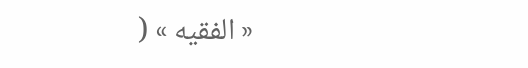« الفقيه » (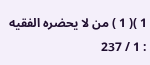1 )( 1 ) من لا يحضره الفقيه : 1 / 237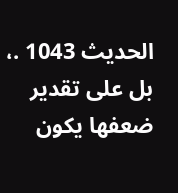الحديث 1043 .، بل على تقدير ضعفها يكون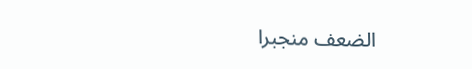الضعف منجبرا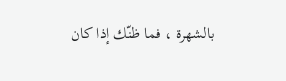بالشهرة ، فما ظنّك إذا كان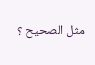مثل الصحيح ؟